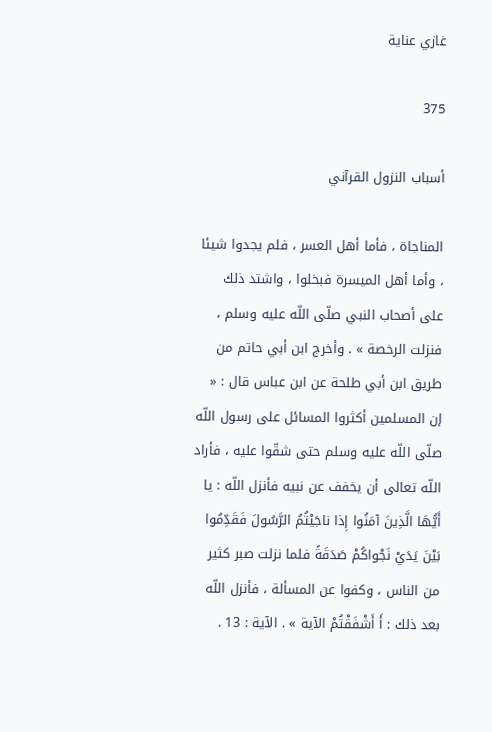غازي عناية

375

أسباب النزول القرآني

المناجاة ، فأما أهل العسر ، فلم يجدوا شيئا ، وأما أهل الميسرة فبخلوا ، واشتد ذلك على أصحاب النبي صلّى اللّه عليه وسلم ، فنزلت الرخصة » . وأخرج ابن أبي حاتم من طريق ابن أبي طلحة عن ابن عباس قال : « إن المسلمين أكثروا المسائل على رسول اللّه صلّى اللّه عليه وسلم حتى شقّوا عليه ، فأراد اللّه تعالى أن يخفف عن نبيه فأنزل اللّه : يا أَيُّهَا الَّذِينَ آمَنُوا إِذا ناجَيْتُمُ الرَّسُولَ فَقَدِّمُوا بَيْنَ يَدَيْ نَجْواكُمْ صَدَقَةً فلما نزلت صبر كثير من الناس ، وكفوا عن المسألة ، فأنزل اللّه بعد ذلك : أَ أَشْفَقْتُمْ الآية » . الآية : 13 .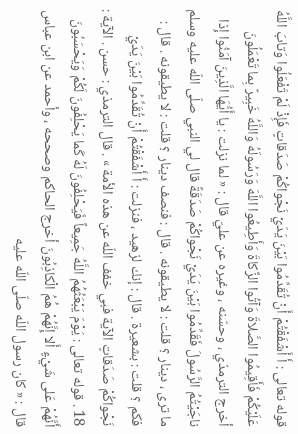قوله تعالى : أَ أَشْفَقْتُمْ أَنْ تُقَدِّمُوا بَيْنَ يَدَيْ نَجْواكُمْ صَدَقاتٍ فَإِذْ لَمْ تَفْعَلُوا وَتابَ اللَّهُ عَلَيْكُمْ فَأَقِيمُوا الصَّلاةَ وَآتُوا الزَّكاةَ وَأَطِيعُوا اللَّهَ وَرَسُولَهُ وَاللَّهُ خَبِيرٌ بِما تَعْمَلُونَ أخرج الترمذي ، وحسّنه ، وغيره عن عليّ قال : « لما نزلت : يا أَيُّهَا الَّذِينَ آمَنُوا إِذا ناجَيْتُمُ الرَّسُولَ فَقَدِّمُوا بَيْنَ يَدَيْ نَجْواكُمْ صَدَقَةً قال لي النبي صلّى اللّه عليه وسلم ما ترى ، دينار ؟ قلت : لا يطيقونه . قال : فنصف دينار ؟ قلت : لا يطيقونه . قال : فكم ؟ قلت : بشعيرة . قال : إنك لزهيد ، فنزلت : أَ أَشْفَقْتُمْ أَنْ تُقَدِّمُوا بَيْنَ يَدَيْ نَجْواكُمْ صَدَقاتٍ الآية فبي خفف اللّه عن هذه الأمة » . قال الترمذي : حسن . الآية : 18 . قوله تعالى : يَوْمَ يَبْعَثُهُمُ اللَّهُ جَمِيعاً فَيَحْلِفُونَ لَهُ كَما يَحْلِفُونَ لَكُمْ وَيَحْسَبُونَ أَنَّهُمْ عَلى شَيْءٍ أَلا إِنَّهُمْ هُمُ الْكاذِبُونَ أخرج الحاكم وصححه ، وأحمد عن ابن عباس قال : « كان رسول اللّه صلّى اللّه عليه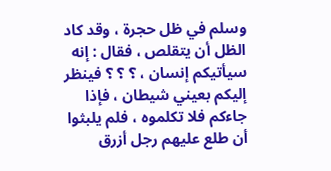وسلم في ظل حجرة ، وقد كاد الظل أن يتقلص ، فقال : إنه سيأتيكم إنسان ، ؟ ؟ ؟ فينظر إليكم بعيني شيطان ، فإذا جاءكم فلا تكلموه ، فلم يلبثوا أن طلع عليهم رجل أزرق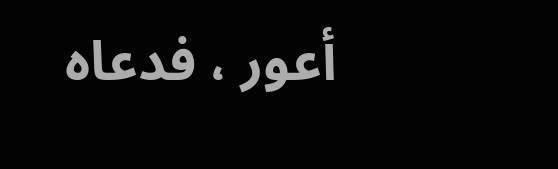أعور ، فدعاه